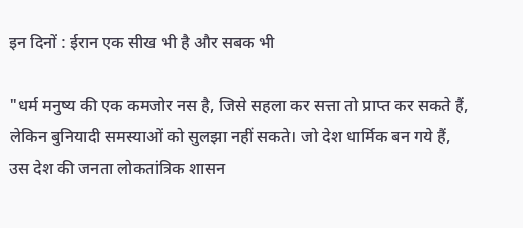इन दिनों : ईरान एक सीख भी है और सबक भी

"धर्म मनुष्य की एक कमजोर नस है, जिसे सहला कर सत्ता तो प्राप्त कर सकते हैं, लेकिन बुनियादी समस्याओं को सुलझा नहीं सकते। जो देश धार्मिक बन गये हैं, उस देश की जनता लोकतांत्रिक शासन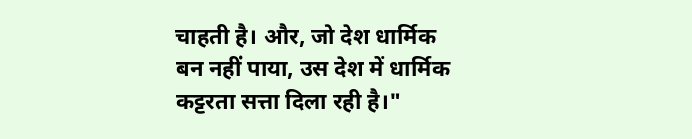चाहती है। और, जो देश धार्मिक बन नहीं पाया, उस देश में धार्मिक कट्टरता सत्ता दिला रही है।"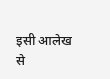इसी आलेख से